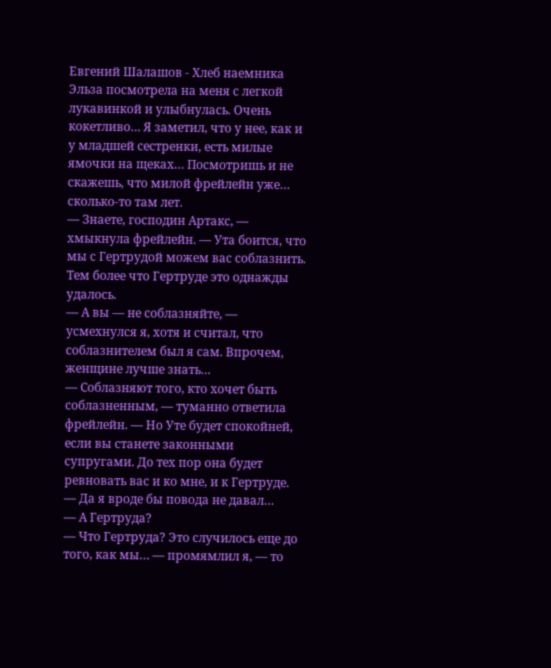Евгений Шалашов - Хлеб наемника
Эльза посмотрела на меня с легкой лукавинкой и улыбнулась. Очень кокетливо… Я заметил, что у нее, как и у младшей сестренки, есть милые ямочки на щеках… Посмотришь и не скажешь, что милой фрейлейн уже… сколько-то там лет.
— Знаете, господин Артакс, — хмыкнула фрейлейн. — Ута боится, что мы с Гертрудой можем вас соблазнить. Тем более что Гертруде это однажды удалось.
— А вы — не соблазняйте, — усмехнулся я, хотя и считал, что соблазнителем был я сам. Впрочем, женщине лучше знать…
— Соблазняют того, кто хочет быть соблазненным, — туманно ответила фрейлейн. — Но Уте будет спокойней, если вы станете законными супругами. До тех пор она будет ревновать вас и ко мне, и к Гертруде.
— Да я вроде бы повода не давал…
— А Гертруда?
— Что Гертруда? Это случилось еще до того, как мы… — промямлил я, — то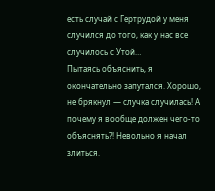есть случай с Гертрудой у меня случился до того, как у нас все случилось с Утой…
Пытаясь объяснить, я окончательно запутался. Хорошо, не брякнул — случка случилась! А почему я вообще должен чего-то объяснять?! Невольно я начал злиться.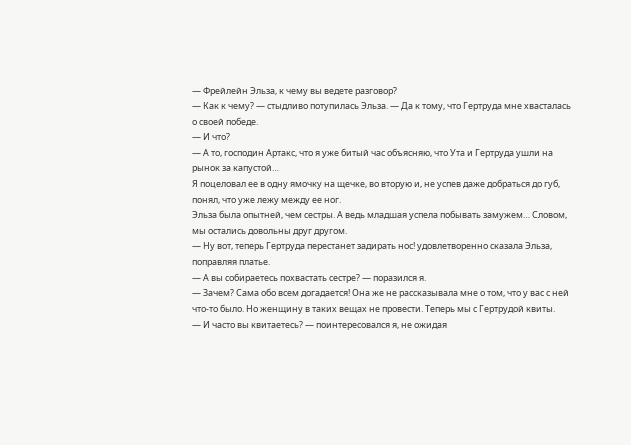— Фрейлейн Эльза, к чему вы ведете разговор?
— Как к чему? — стыдливо потупилась Эльза. — Да к тому, что Гертруда мне хвасталась о своей победе.
— И что?
— А то, господин Артакс, что я уже битый час объясняю, что Ута и Гертруда ушли на рынок за капустой…
Я поцеловал ее в одну ямочку на щечке, во вторую и, не успев даже добраться до губ, понял, что уже лежу между ее ног.
Эльза была опытней, чем сестры. А ведь младшая успела побывать замужем… Словом, мы остались довольны друг другом.
— Ну вот, теперь Гертруда перестанет задирать нос! удовлетворенно сказала Эльза, поправляя платье.
— А вы собираетесь похвастать сестре? — поразился я.
— Зачем? Сама обо всем догадается! Она же не рассказывала мне о том, что у вас с ней что-то было. Но женщину в таких вещах не провести. Теперь мы с Гертрудой квиты.
— И часто вы квитаетесь? — поинтересовался я, не ожидая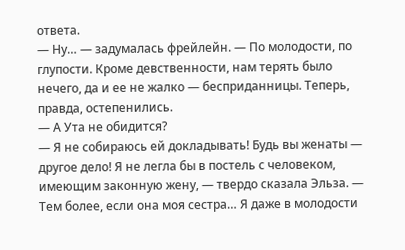ответа.
— Ну… — задумалась фрейлейн. — По молодости, по глупости. Кроме девственности, нам терять было нечего, да и ее не жалко — бесприданницы. Теперь, правда, остепенились.
— А Ута не обидится?
— Я не собираюсь ей докладывать! Будь вы женаты — другое дело! Я не легла бы в постель с человеком, имеющим законную жену, — твердо сказала Эльза. — Тем более, если она моя сестра… Я даже в молодости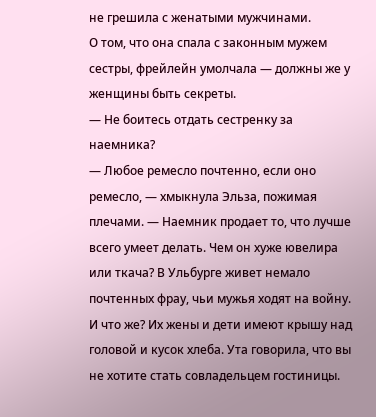не грешила с женатыми мужчинами.
О том, что она спала с законным мужем сестры, фрейлейн умолчала — должны же у женщины быть секреты.
— Не боитесь отдать сестренку за наемника?
— Любое ремесло почтенно, если оно ремесло, — хмыкнула Эльза, пожимая плечами. — Наемник продает то, что лучше всего умеет делать. Чем он хуже ювелира или ткача? В Ульбурге живет немало почтенных фрау, чьи мужья ходят на войну. И что же? Их жены и дети имеют крышу над головой и кусок хлеба. Ута говорила, что вы не хотите стать совладельцем гостиницы.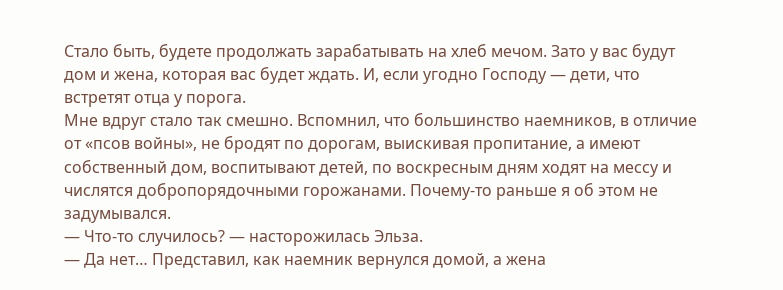Стало быть, будете продолжать зарабатывать на хлеб мечом. Зато у вас будут дом и жена, которая вас будет ждать. И, если угодно Господу — дети, что встретят отца у порога.
Мне вдруг стало так смешно. Вспомнил, что большинство наемников, в отличие от «псов войны», не бродят по дорогам, выискивая пропитание, а имеют собственный дом, воспитывают детей, по воскресным дням ходят на мессу и числятся добропорядочными горожанами. Почему-то раньше я об этом не задумывался.
— Что-то случилось? — насторожилась Эльза.
— Да нет… Представил, как наемник вернулся домой, а жена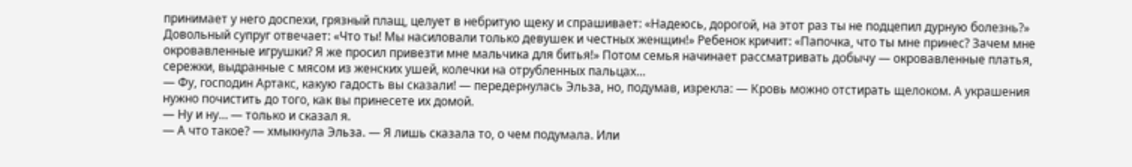принимает у него доспехи, грязный плащ, целует в небритую щеку и спрашивает: «Надеюсь, дорогой, на этот раз ты не подцепил дурную болезнь?» Довольный супруг отвечает: «Что ты! Мы насиловали только девушек и честных женщин!» Ребенок кричит: «Папочка, что ты мне принес? Зачем мне окровавленные игрушки? Я же просил привезти мне мальчика для битья!» Потом семья начинает рассматривать добычу — окровавленные платья, сережки, выдранные с мясом из женских ушей, колечки на отрубленных пальцах…
— Фу, господин Артакс, какую гадость вы сказали! — передернулась Эльза, но, подумав, изрекла: — Кровь можно отстирать щелоком. А украшения нужно почистить до того, как вы принесете их домой.
— Ну и ну… — только и сказал я.
— А что такое? — хмыкнула Эльза. — Я лишь сказала то, о чем подумала. Или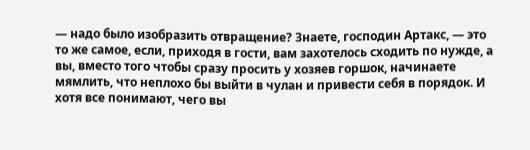— надо было изобразить отвращение? Знаете, господин Артакс, — это то же самое, если, приходя в гости, вам захотелось сходить по нужде, а вы, вместо того чтобы сразу просить у хозяев горшок, начинаете мямлить, что неплохо бы выйти в чулан и привести себя в порядок. И хотя все понимают, чего вы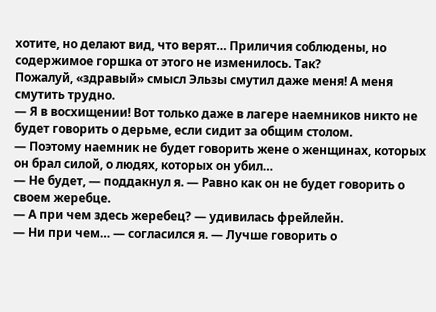хотите, но делают вид, что верят… Приличия соблюдены, но содержимое горшка от этого не изменилось. Так?
Пожалуй, «здравый» смысл Эльзы смутил даже меня! А меня смутить трудно.
— Я в восхищении! Вот только даже в лагере наемников никто не будет говорить о дерьме, если сидит за общим столом.
— Поэтому наемник не будет говорить жене о женщинах, которых он брал силой, о людях, которых он убил…
— Не будет, — поддакнул я. — Равно как он не будет говорить о своем жеребце.
— А при чем здесь жеребец? — удивилась фрейлейн.
— Ни при чем… — согласился я. — Лучше говорить о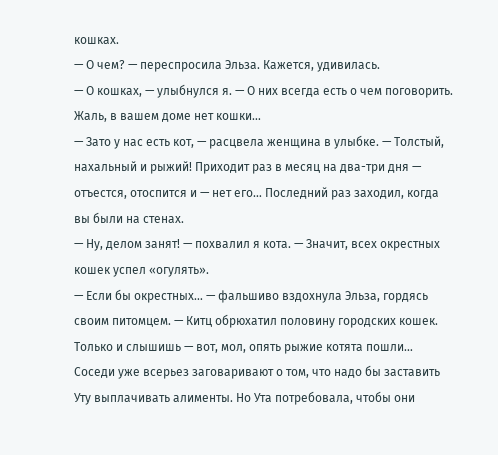кошках.
— О чем? — переспросила Эльза. Кажется, удивилась.
— О кошках, — улыбнулся я. — О них всегда есть о чем поговорить. Жаль, в вашем доме нет кошки…
— Зато у нас есть кот, — расцвела женщина в улыбке. — Толстый, нахальный и рыжий! Приходит раз в месяц на два-три дня — отъестся, отоспится и — нет его… Последний раз заходил, когда вы были на стенах.
— Ну, делом занят! — похвалил я кота. — Значит, всех окрестных кошек успел «огулять».
— Если бы окрестных… — фальшиво вздохнула Эльза, гордясь своим питомцем. — Китц обрюхатил половину городских кошек. Только и слышишь — вот, мол, опять рыжие котята пошли… Соседи уже всерьез заговаривают о том, что надо бы заставить Уту выплачивать алименты. Но Ута потребовала, чтобы они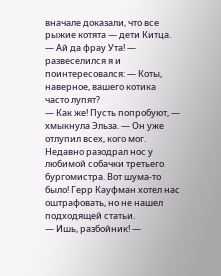вначале доказали, что все рыжие котята — дети Китца.
— Ай да фрау Ута! — развеселился я и поинтересовался: — Коты, наверное, вашего котика часто лупят?
— Как же! Пусть попробуют, — хмыкнула Эльза. — Он уже отлупил всех, кого мог. Недавно разодрал нос у любимой собачки третьего бургомистра. Вот шума-то было! Герр Кауфман хотел нас оштрафовать, но не нашел подходящей статьи.
— Ишь, разбойник! —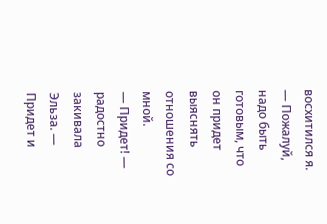восхитился я. — Пожалуй, надо быть готовым, что он придет выяснять отношения со мной.
— Придет! — радостно закивала Эльза. — Придет и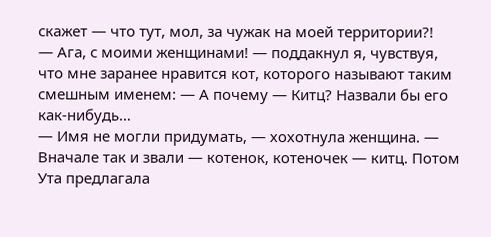скажет — что тут, мол, за чужак на моей территории?!
— Ага, с моими женщинами! — поддакнул я, чувствуя, что мне заранее нравится кот, которого называют таким смешным именем: — А почему — Китц? Назвали бы его как-нибудь…
— Имя не могли придумать, — хохотнула женщина. — Вначале так и звали — котенок, котеночек — китц. Потом Ута предлагала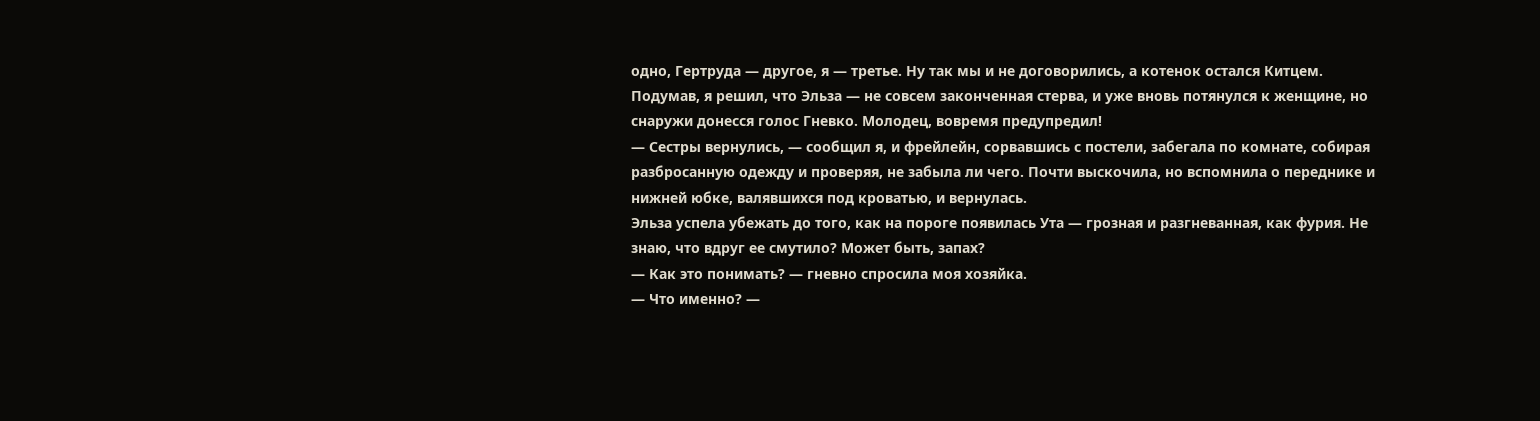одно, Гертруда — другое, я — третье. Ну так мы и не договорились, а котенок остался Китцем.
Подумав, я решил, что Эльза — не совсем законченная стерва, и уже вновь потянулся к женщине, но снаружи донесся голос Гневко. Молодец, вовремя предупредил!
— Сестры вернулись, — сообщил я, и фрейлейн, сорвавшись с постели, забегала по комнате, собирая разбросанную одежду и проверяя, не забыла ли чего. Почти выскочила, но вспомнила о переднике и нижней юбке, валявшихся под кроватью, и вернулась.
Эльза успела убежать до того, как на пороге появилась Ута — грозная и разгневанная, как фурия. Не знаю, что вдруг ее смутило? Может быть, запах?
— Как это понимать? — гневно спросила моя хозяйка.
— Что именно? —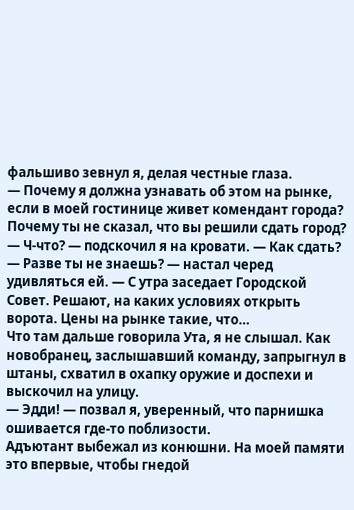фальшиво зевнул я, делая честные глаза.
— Почему я должна узнавать об этом на рынке, если в моей гостинице живет комендант города? Почему ты не сказал, что вы решили сдать город?
— Ч-что? — подскочил я на кровати. — Как сдать?
— Разве ты не знаешь? — настал черед удивляться ей. — С утра заседает Городской Совет. Решают, на каких условиях открыть ворота. Цены на рынке такие, что…
Что там дальше говорила Ута, я не слышал. Как новобранец, заслышавший команду, запрыгнул в штаны, схватил в охапку оружие и доспехи и выскочил на улицу.
— Эдди! — позвал я, уверенный, что парнишка ошивается где-то поблизости.
Адъютант выбежал из конюшни. На моей памяти это впервые, чтобы гнедой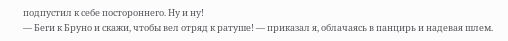подпустил к себе постороннего. Ну и ну!
— Беги к Бруно и скажи, чтобы вел отряд к ратуше! — приказал я, облачаясь в панцирь и надевая шлем.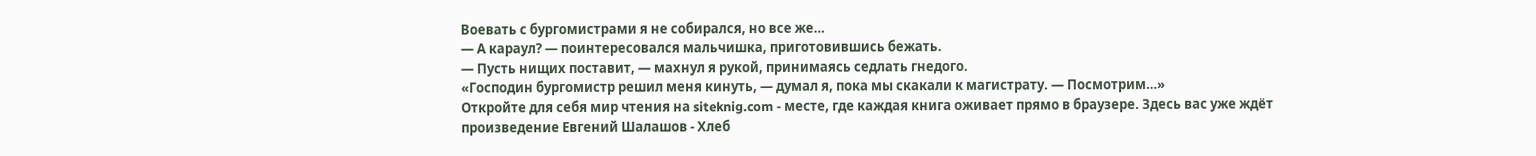Воевать с бургомистрами я не собирался, но все же…
— А караул? — поинтересовался мальчишка, приготовившись бежать.
— Пусть нищих поставит, — махнул я рукой, принимаясь седлать гнедого.
«Господин бургомистр решил меня кинуть, — думал я, пока мы скакали к магистрату. — Посмотрим…»
Откройте для себя мир чтения на siteknig.com - месте, где каждая книга оживает прямо в браузере. Здесь вас уже ждёт произведение Евгений Шалашов - Хлеб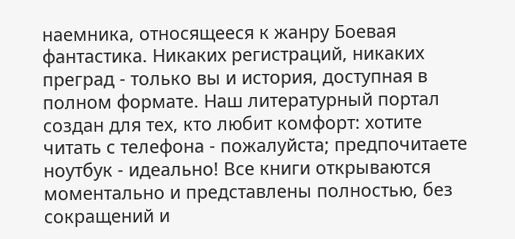наемника, относящееся к жанру Боевая фантастика. Никаких регистраций, никаких преград - только вы и история, доступная в полном формате. Наш литературный портал создан для тех, кто любит комфорт: хотите читать с телефона - пожалуйста; предпочитаете ноутбук - идеально! Все книги открываются моментально и представлены полностью, без сокращений и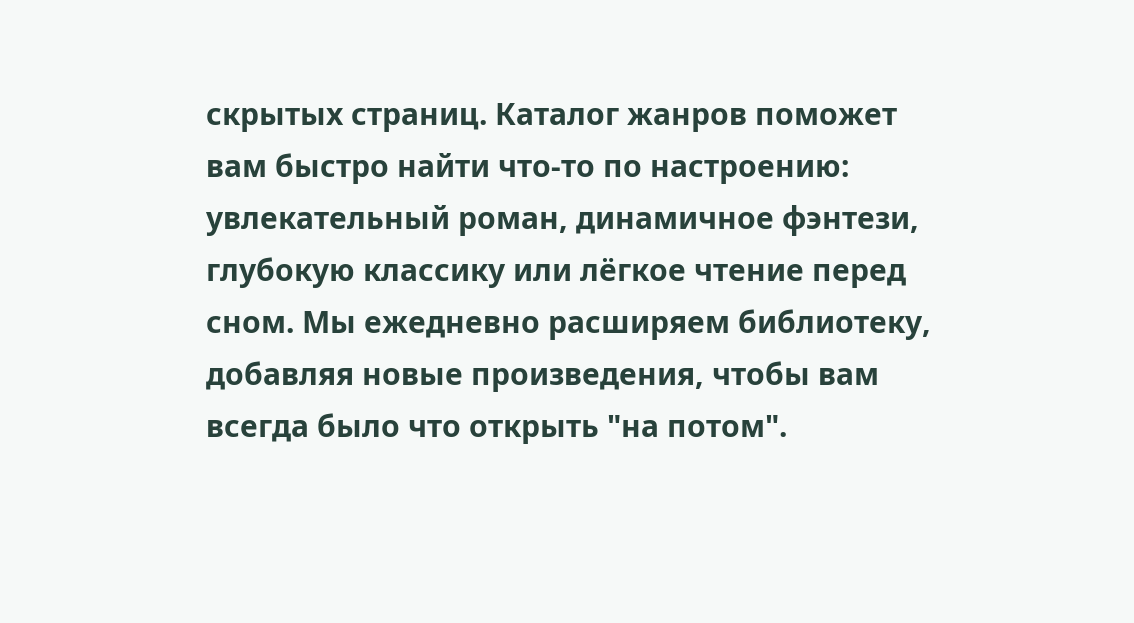скрытых страниц. Каталог жанров поможет вам быстро найти что-то по настроению: увлекательный роман, динамичное фэнтези, глубокую классику или лёгкое чтение перед сном. Мы ежедневно расширяем библиотеку, добавляя новые произведения, чтобы вам всегда было что открыть "на потом".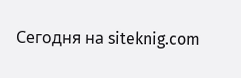Сегодня на siteknig.com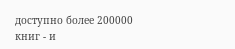доступно более 200000 книг - и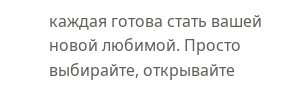каждая готова стать вашей новой любимой. Просто выбирайте, открывайте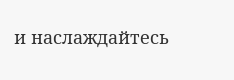и наслаждайтесь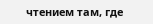чтением там, где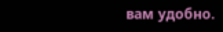вам удобно.